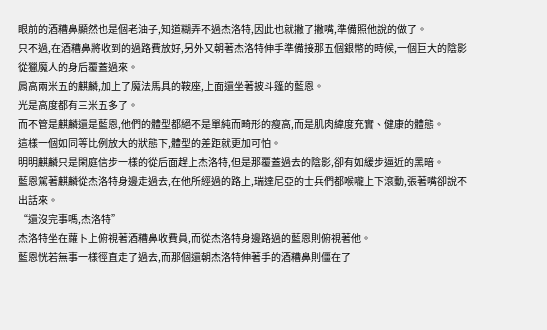眼前的酒糟鼻顯然也是個老油子,知道糊弄不過杰洛特,因此也就撇了撇嘴,準備照他說的做了。
只不過,在酒糟鼻將收到的過路費放好,另外又朝著杰洛特伸手準備接那五個銀幣的時候,一個巨大的陰影從獵魔人的身后覆蓋過來。
肩高兩米五的麒麟,加上了魔法馬具的鞍座,上面還坐著披斗篷的藍恩。
光是高度都有三米五多了。
而不管是麒麟還是藍恩,他們的體型都絕不是單純而畸形的瘦高,而是肌肉緯度充實、健康的體態。
這樣一個如同等比例放大的狀態下,體型的差距就更加可怕。
明明麒麟只是閑庭信步一樣的從后面趕上杰洛特,但是那覆蓋過去的陰影,卻有如緩步逼近的黑暗。
藍恩駕著麒麟從杰洛特身邊走過去,在他所經過的路上,瑞達尼亞的士兵們都喉嚨上下滾動,張著嘴卻說不出話來。
“還沒完事嗎,杰洛特”
杰洛特坐在蘿卜上俯視著酒糟鼻收費員,而從杰洛特身邊路過的藍恩則俯視著他。
藍恩恍若無事一樣徑直走了過去,而那個還朝杰洛特伸著手的酒糟鼻則僵在了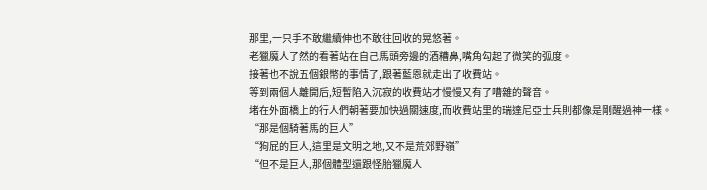那里,一只手不敢繼續伸也不敢往回收的晃悠著。
老獵魔人了然的看著站在自己馬頭旁邊的酒糟鼻,嘴角勾起了微笑的弧度。
接著也不說五個銀幣的事情了,跟著藍恩就走出了收費站。
等到兩個人離開后,短暫陷入沉寂的收費站才慢慢又有了嘈雜的聲音。
堵在外面橋上的行人們朝著要加快過關速度,而收費站里的瑞達尼亞士兵則都像是剛醒過神一樣。
“那是個騎著馬的巨人”
“狗屁的巨人,這里是文明之地,又不是荒郊野嶺”
“但不是巨人,那個體型還跟怪胎獵魔人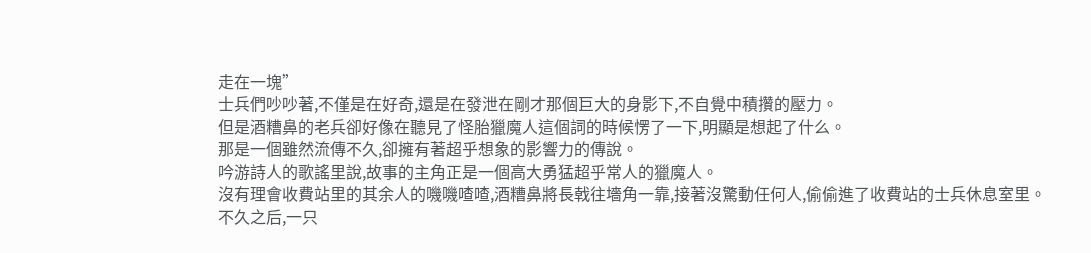走在一塊”
士兵們吵吵著,不僅是在好奇,還是在發泄在剛才那個巨大的身影下,不自覺中積攢的壓力。
但是酒糟鼻的老兵卻好像在聽見了怪胎獵魔人這個詞的時候愣了一下,明顯是想起了什么。
那是一個雖然流傳不久,卻擁有著超乎想象的影響力的傳說。
吟游詩人的歌謠里說,故事的主角正是一個高大勇猛超乎常人的獵魔人。
沒有理會收費站里的其余人的嘰嘰喳喳,酒糟鼻將長戟往墻角一靠,接著沒驚動任何人,偷偷進了收費站的士兵休息室里。
不久之后,一只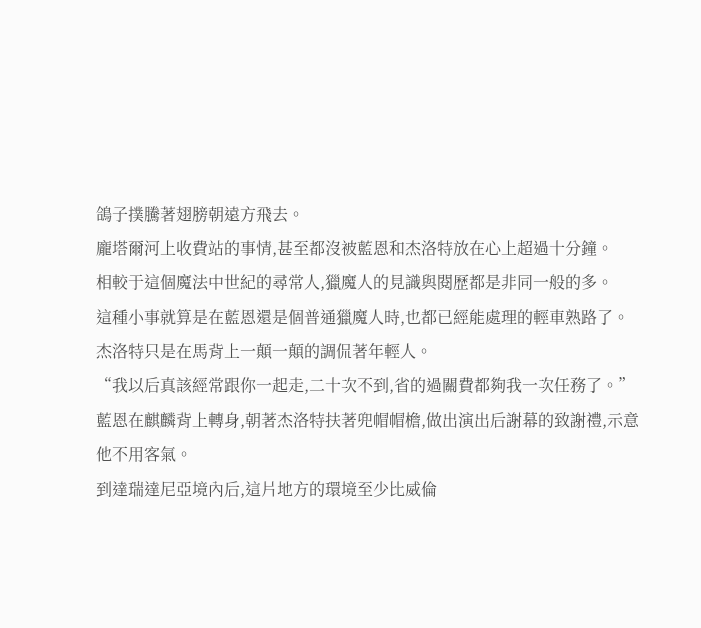鴿子撲騰著翅膀朝遠方飛去。
龐塔爾河上收費站的事情,甚至都沒被藍恩和杰洛特放在心上超過十分鐘。
相較于這個魔法中世紀的尋常人,獵魔人的見識與閱歷都是非同一般的多。
這種小事就算是在藍恩還是個普通獵魔人時,也都已經能處理的輕車熟路了。
杰洛特只是在馬背上一顛一顛的調侃著年輕人。
“我以后真該經常跟你一起走,二十次不到,省的過關費都夠我一次任務了。”
藍恩在麒麟背上轉身,朝著杰洛特扶著兜帽帽檐,做出演出后謝幕的致謝禮,示意他不用客氣。
到達瑞達尼亞境內后,這片地方的環境至少比威倫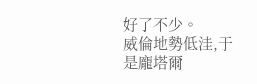好了不少。
威倫地勢低洼,于是龐塔爾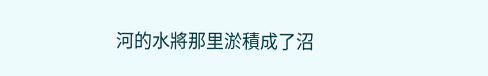河的水將那里淤積成了沼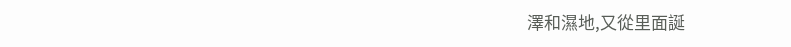澤和濕地,又從里面誕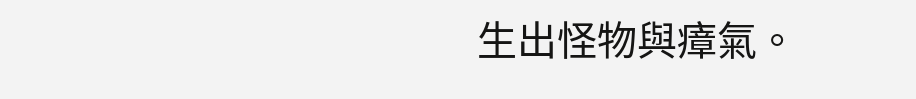生出怪物與瘴氣。